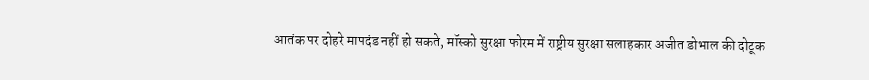आतंक पर दोहरे मापदंड नहीं हो सकते, मॉस्को सुरक्षा फोरम में राष्ट्रीय सुरक्षा सलाहकार अजीत डोभाल की दोटूक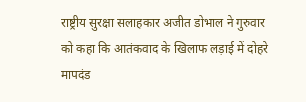राष्ट्रीय सुरक्षा सलाहकार अजीत डोभाल ने गुरुवार को कहा कि आतंकवाद के खिलाफ लड़ाई में दोहरे मापदंड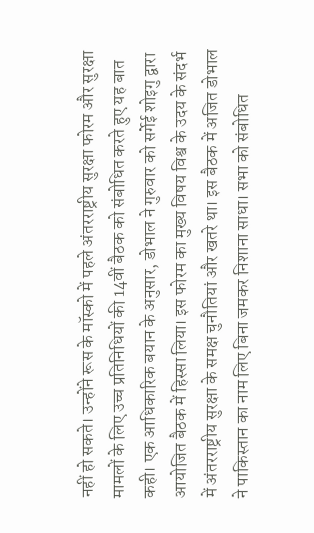नहीं हो सकते। उन्होंने रूस के मॉस्को में पहले अंतरराष्ट्रीय सुरक्षा फोरम और सुरक्षा मामलों के लिए उच्च प्रतिनिधियों की 14वीं बैठक को संबोधित करते हुए यह बात कही। एक आधिकारिक बयान के अनुसार, डोभाल ने गुरुवार को सर्गेई शोइगु द्वारा आयोजित बैठक में हिस्सा लिया। इस फोरम का मुख्य विषय विश्व के उदय के संदर्भ में अंतरराष्ट्रीय सुरक्षा के समक्ष चुनौतियां और खतरे था। इस बैठक में अजित डोभाल ने पाकिस्तान का नाम लिए बिना जमकर निशाना साधा। सभा को संबोधित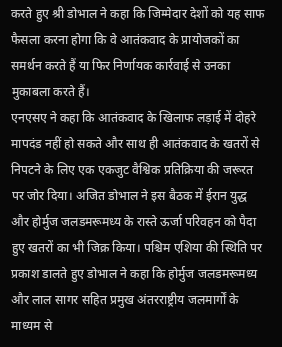करते हुए श्री डोभाल ने कहा कि जिम्मेदार देशों को यह साफ फैसला करना होगा कि वे आतंकवाद के प्रायोजकों का समर्थन करते हैं या फिर निर्णायक कार्रवाई से उनका मुकाबला करते हैं।
एनएसए ने कहा कि आतंकवाद के खिलाफ लड़ाई में दोहरे मापदंड नहीं हो सकते और साथ ही आतंकवाद के खतरों से निपटने के लिए एक एकजुट वैश्विक प्रतिक्रिया की जरूरत पर जोर दिया। अजित डोभाल ने इस बैठक में ईरान युद्ध और होर्मुज जलडमरूमध्य के रास्ते ऊर्जा परिवहन को पैदा हुए खतरों का भी जिक्र किया। पश्चिम एशिया की स्थिति पर प्रकाश डालते हुए डोभाल ने कहा कि होर्मुज जलडमरूमध्य और लाल सागर सहित प्रमुख अंतरराष्ट्रीय जलमार्गों के माध्यम से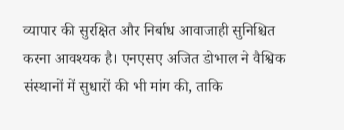व्यापार की सुरक्षित और निर्बाध आवाजाही सुनिश्चित करना आवश्यक है। एनएसए अजित डोभाल ने वैश्विक संस्थानों में सुधारों की भी मांग की, ताकि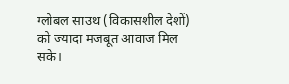ग्लोबल साउथ (विकासशील देशों) को ज्यादा मजबूत आवाज मिल सके।